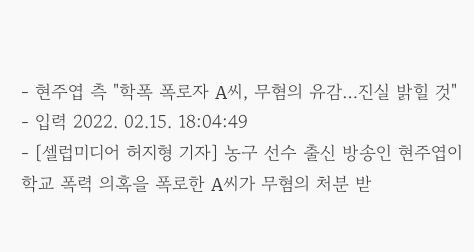- 현주엽 측 "학폭 폭로자 A씨, 무혐의 유감…진실 밝힐 것"
- 입력 2022. 02.15. 18:04:49
- [셀럽미디어 허지형 기자] 농구 선수 출신 방송인 현주엽이 학교 폭력 의혹을 폭로한 A씨가 무혐의 처분 받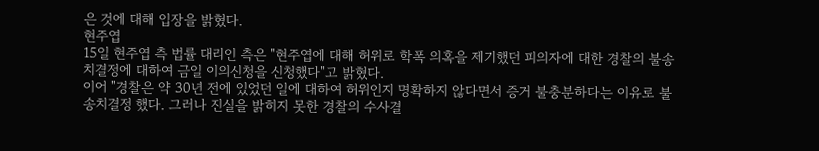은 것에 대해 입장을 밝혔다.
현주엽
15일 현주엽 측 법률 대리인 측은 "현주엽에 대해 허위로 학폭 의혹을 제기했던 피의자에 대한 경찰의 불송치결정에 대하여 금일 이의신청을 신청했다"고 밝혔다.
이어 "경찰은 약 30년 전에 있었던 일에 대하여 허위인지 명확하지 않다면서 증거 불충분하다는 이유로 불송치결정 했다. 그러나 진실을 밝히지 못한 경찰의 수사결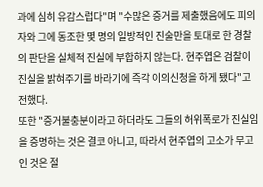과에 심히 유감스럽다"며 "수많은 증거를 제출했음에도 피의자와 그에 동조한 몇 명의 일방적인 진술만을 토대로 한 경찰의 판단을 실체적 진실에 부합하지 않는다. 현주엽은 검찰이 진실을 밝혀주기를 바라기에 즉각 이의신청을 하게 됐다"고 전했다.
또한 "증거불충분이라고 하더라도 그들의 허위폭로가 진실임을 증명하는 것은 결코 아니고, 따라서 현주엽의 고소가 무고인 것은 절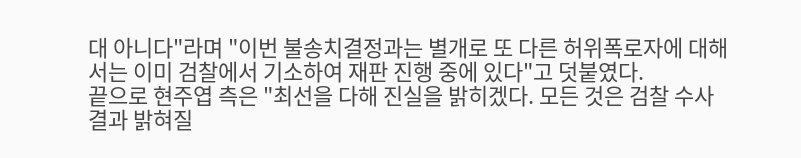대 아니다"라며 "이번 불송치결정과는 별개로 또 다른 허위폭로자에 대해서는 이미 검찰에서 기소하여 재판 진행 중에 있다"고 덧붙였다.
끝으로 현주엽 측은 "최선을 다해 진실을 밝히겠다. 모든 것은 검찰 수사 결과 밝혀질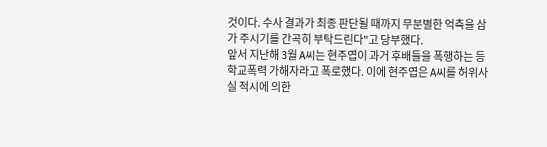것이다. 수사 결과가 최종 판단될 때까지 무분별한 억측을 삼가 주시기를 간곡히 부탁드린다"고 당부했다.
앞서 지난해 3월 A씨는 현주엽이 과거 후배들을 폭행하는 등 학교폭력 가해자라고 폭로했다. 이에 현주엽은 A씨를 허위사실 적시에 의한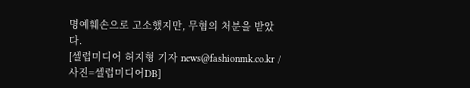명예훼손으로 고소했지만, 무혐의 처분을 받았다.
[셀럽미디어 허지형 기자 news@fashionmk.co.kr / 사진=셀럽미디어DB]